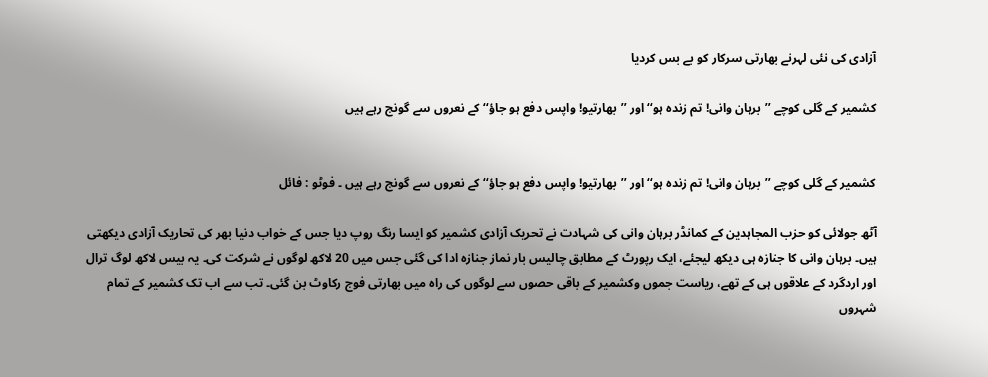آزادی کی نئی لہرنے بھارتی سرکار کو بے بس کردیا

کشمیر کے گلی کوچے ’’برہان وانی! تم زندہ ہو‘‘ اور ’’بھارتیو! واپس دفع ہو جاؤ‘‘ کے نعروں سے گونج رہے ہیں


کشمیر کے گلی کوچے ’’برہان وانی! تم زندہ ہو‘‘ اور ’’بھارتیو! واپس دفع ہو جاؤ‘‘ کے نعروں سے گونج رہے ہیں ۔ فوٹو : فائل

آٹھ جولائی کو حزب المجاہدین کے کمانڈر برہان وانی کی شہادت نے تحریک آزادی کشمیر کو ایسا رنگ روپ دیا جس کے خواب دنیا بھر کی تحاریک آزادی دیکھتی ہیں۔ برہان وانی کا جنازہ ہی دیکھ لیجئے، ایک رپورٹ کے مطابق چالیس بار نماز جنازہ ادا کی گئی جس میں 20 لاکھ لوگوں نے شرکت کی۔ یہ بیس لاکھ لوگ ترال اور اردگرد کے علاقوں ہی کے تھے، ریاست جموں وکشمیر کے باقی حصوں سے لوگوں کی راہ میں بھارتی فوج رکاوٹ بن گئی۔ تب سے اب تک کشمیر کے تمام شہروں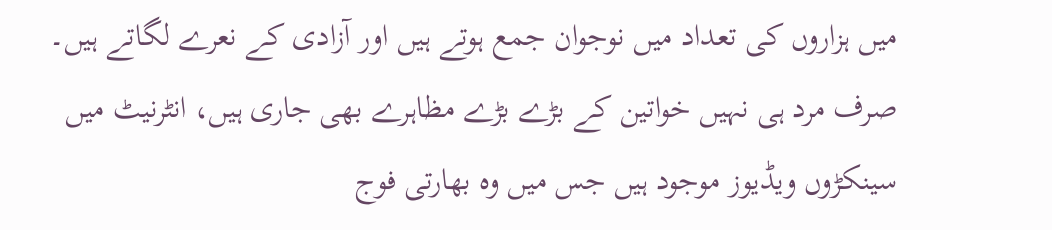میں ہزاروں کی تعداد میں نوجوان جمع ہوتے ہیں اور آزادی کے نعرے لگاتے ہیں۔ صرف مرد ہی نہیں خواتین کے بڑے بڑے مظاہرے بھی جاری ہیں، انٹرنیٹ میں سینکڑوں ویڈیوز موجود ہیں جس میں وہ بھارتی فوج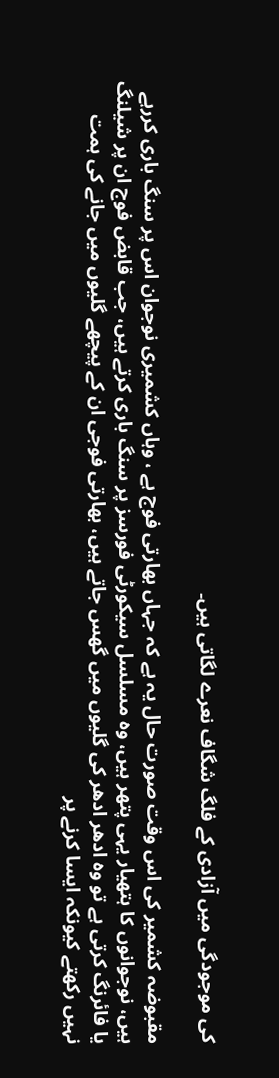کی موجودگی میں آزادی کے فلگ شگاف نعرے لگاتی ہیں۔

مقبوضہ کشمیر کی اس وقت صورت حال یہ ہے کہ جہاں بھارتی فوج ہے ، وہاں کشمیری نوجوان اس پر سنگ باری کررہے ہیں، نوجوانوں کا ہتھیار یہی پتھر ہیں، وہ مسلسل سیکورٹی فورسز پر سنگ باری کرتے ہیں، جب قابض فوج ان پر شیلنگ یا فائرنگ کرتی ہے تو وہ ادھر ادھر کی گلیوں میں گھس جاتے ہیں، بھارتی فوجی ان کے پیچھے گلیوں میں جانے کی ہمت نہیں رکھتے کیونکہ ایسا کرنے پر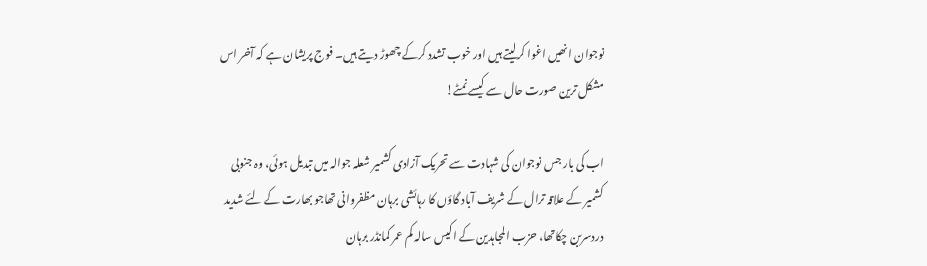نوجوان انھیں اغوا کرلیتے ہیں اور خوب تشدد کرکے چھوڑ دیتے ہیں۔ فوج پریشان ہے کہ آخر اس مشکل ترین صورت حال سے کیسے نمٹے!

اب کی بار جس نوجوان کی شہادت سے تحریک آزادی کشمیر شعلہ جوالہ میں تبدیل ہوئی، وہ جنوبی کشمیر کے علاقہ ترال کے شریف آباد گاؤں کا رہائشی برہان مظفروانی تھاجو بھارت کے لئے شدید دردسربن چکاتھا، حزب المجاہدین کے اکیس سالہ کم عمر کمانڈر برہان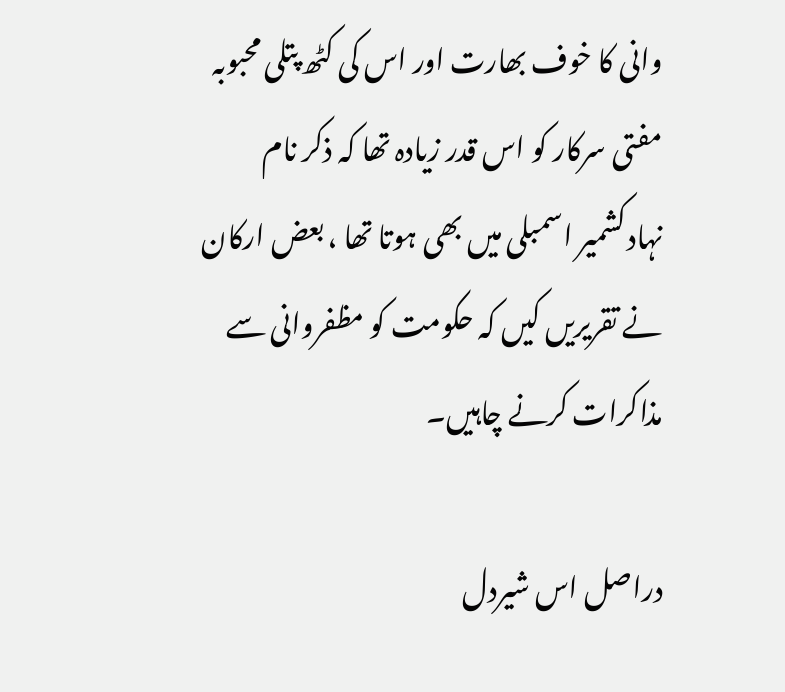وانی کا خوف بھارت اور اس کی کٹھ پتلی محبوبہ مفتی سرکار کو اس قدر زیادہ تھا کہ ذکر نام نہادکشمیر اسمبلی میں بھی ہوتا تھا ، بعض ارکان نے تقریریں کیں کہ حکومت کو مظفروانی سے مذاکرات کرنے چاہیں۔

دراصل اس شیردل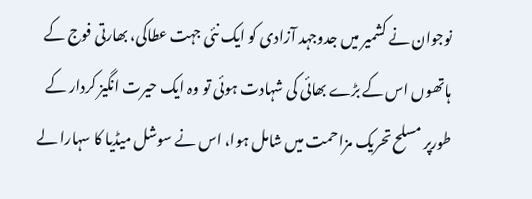نوجوان نے کشمیر میں جدوجہد آزادی کو ایک نئی جہت عطاکی، بھارتی فوج کے ہاتھوں اس کے بڑے بھائی کی شہادت ہوئی تو وہ ایک حیرت انگیز کردار کے طورپر مسلح تحریک مزاحمت میں شامل ہوا، اس نے سوشل میڈیا کا سہارا لے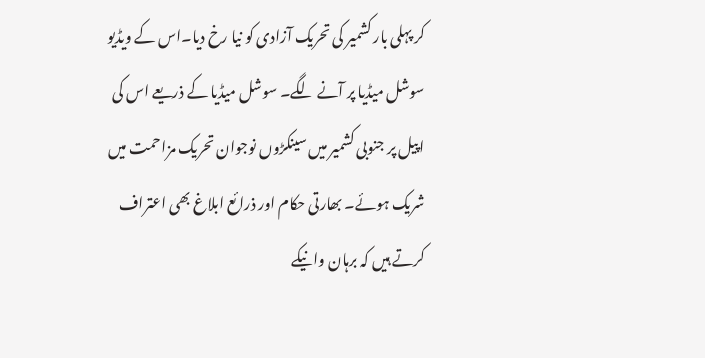کر پہلی بار کشمیر کی تحریک آزادی کو نیا رخ دیا۔اس کے ویڈیو سوشل میڈیا پر آنے لگے۔ سوشل میڈیا کے ذریعے اس کی اپیل پر جنوبی کشمیر میں سینکڑوں نوجوان تحریک مزاحمت میں شریک ہوئے۔ بھارتی حکام اور ذرائع ابلاغ بھی اعتراف کرتے ہیں کہ برہان وانیکے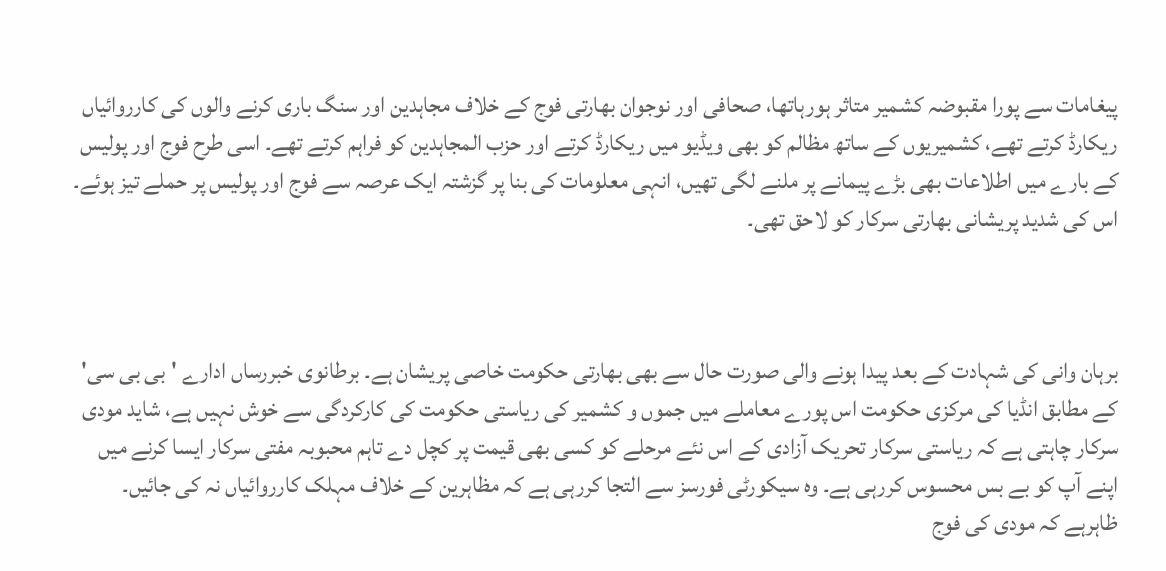پیغامات سے پورا مقبوضہ کشمیر متاثر ہورہاتھا، صحافی اور نوجوان بھارتی فوج کے خلاف مجاہدین اور سنگ باری کرنے والوں کی کارروائیاں ریکارڈ کرتے تھے، کشمیریوں کے ساتھ مظالم کو بھی ویڈیو میں ریکارڈ کرتے اور حزب المجاہدین کو فراہم کرتے تھے۔ اسی طرح فوج اور پولیس کے بارے میں اطلاعات بھی بڑے پیمانے پر ملنے لگی تھیں، انہی معلومات کی بنا پر گزشتہ ایک عرصہ سے فوج اور پولیس پر حملے تیز ہوئے۔ اس کی شدید پریشانی بھارتی سرکار کو لاحق تھی۔



برہان وانی کی شہادت کے بعد پیدا ہونے والی صورت حال سے بھی بھارتی حکومت خاصی پریشان ہے۔ برطانوی خبررساں ادارے 'بی بی سی' کے مطابق انڈیا کی مرکزی حکومت اس پورے معاملے میں جموں و کشمیر کی ریاستی حکومت کی کارکردگی سے خوش نہیں ہے، شاید مودی سرکار چاہتی ہے کہ ریاستی سرکار تحریک آزادی کے اس نئے مرحلے کو کسی بھی قیمت پر کچل دے تاہم محبوبہ مفتی سرکار ایسا کرنے میں اپنے آپ کو بے بس محسوس کررہی ہے۔ وہ سیکورٹی فورسز سے التجا کررہی ہے کہ مظاہرین کے خلاف مہلک کارروائیاں نہ کی جائیں۔ ظاہرہے کہ مودی کی فوج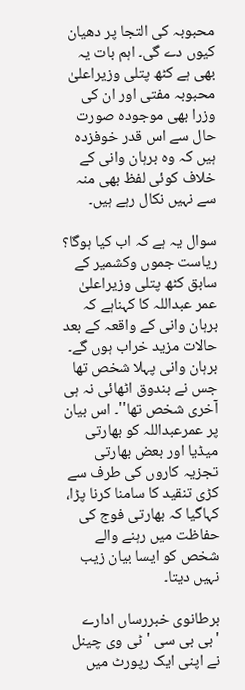محبوبہ کی التجا پر دھیان کیوں دے گی۔ اہم بات یہ بھی ہے کٹھ پتلی وزیراعلیٰ محبوبہ مفتی اور ان کی وزرا بھی موجودہ صورت حال سے اس قدر خوفزدہ ہیں کہ وہ برہان وانی کے خلاف کوئی لفظ بھی منہ سے نہیں نکال رہے ہیں۔

سوال یہ ہے کہ اب کیا ہوگا؟
ریاست جموں وکشمیر کے سابق کٹھ پتلی وزیراعلیٰ عمر عبداللہ کا کہناہے کہ برہان وانی کے واقعہ کے بعد حالات مزید خراب ہوں گے۔ برہان وانی پہلا شخص تھا جس نے بندوق اٹھائی نہ ہی آخری شخص تھا''۔ اس بیان پر عمرعبداللہ کو بھارتی میڈیا اور بعض بھارتی تجزیہ کاروں کی طرف سے کڑی تنقید کا سامنا کرنا پڑا، کہاگیا کہ بھارتی فوج کی حفاظت میں رہنے والے شخص کو ایسا بیان زیب نہیں دیتا۔

برطانوی خبررساں ادارے 'بی بی سی ' ٹی وی چینل نے اپنی ایک رپورٹ میں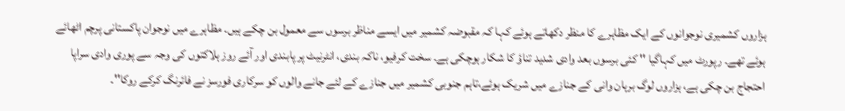ہزاروں کشمیری نوجوانوں کے ایک مظاہرے کا منظر دکھاتے ہوئے کہا کہ مقبوضہ کشمیر میں ایسے مناظر برسوں سے معمول بن چکے ہیں۔ مظاہرے میں نوجوان پاکستانی پرچم اٹھائے ہوئے تھے۔ رپورٹ میں کہاگیا '' کئی برسوں بعد وادی شدید تناؤ کا شکار ہوچکی ہے۔ سخت کرفیو، ناکہ بندی، انٹرنیٹ پر پابندی اور آئے روز ہلاکتوں کی وجہ سے پوری وادی سراپا احتجاج بن چکی ہے، ہزاروں لوگ برہان وانی کے جنازے میں شریک ہوئے،تاہم جنوبی کشمیر میں جنازے کے لئے جانے والوں کو سرکاری فورسز نے فائرنگ کرکے روکا''۔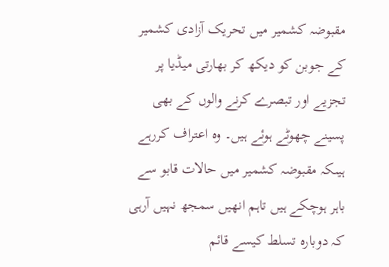مقبوضہ کشمیر میں تحریک آزادی کشمیر کے جوبن کو دیکھ کر بھارتی میڈیا پر تجزیے اور تبصرے کرنے والوں کے بھی پسینے چھوٹے ہوئے ہیں۔ وہ اعتراف کررہے ہیںکہ مقبوضہ کشمیر میں حالات قابو سے باہر ہوچکے ہیں تاہم انھیں سمجھ نہیں آرہی کہ دوبارہ تسلط کیسے قائم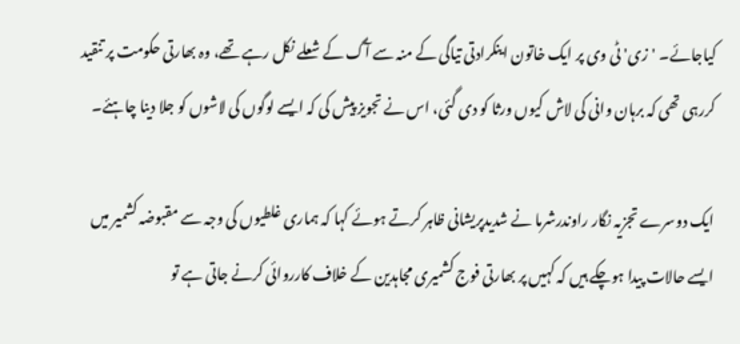کیاجائے۔ 'زی' ٹی وی پر ایک خاتون اینکرادتی تیاگی کے منہ سے آگ کے شعلے نکل رہے تھے، وہ بھارتی حکومت پر تنقید کررہی تھی کہ برہان وانی کی لاش کیوں ورثا کو دی گئی، اس نے تجویز پیش کی کہ ایسے لوگوں کی لاشوں کو جلا دینا چاہئے۔

ایک دوسرے تجزیہ نگار راوندرشرما نے شدیدپریشانی ظاہر کرتے ہوئے کہا کہ ہماری غلطیوں کی وجہ سے مقبوضہ کشمیر میں ایسے حالات پیدا ہوچکے ہیں کہ کہیں پر بھارتی فوج کشمیری مجاہدین کے خلاف کارروائی کرنے جاتی ہے تو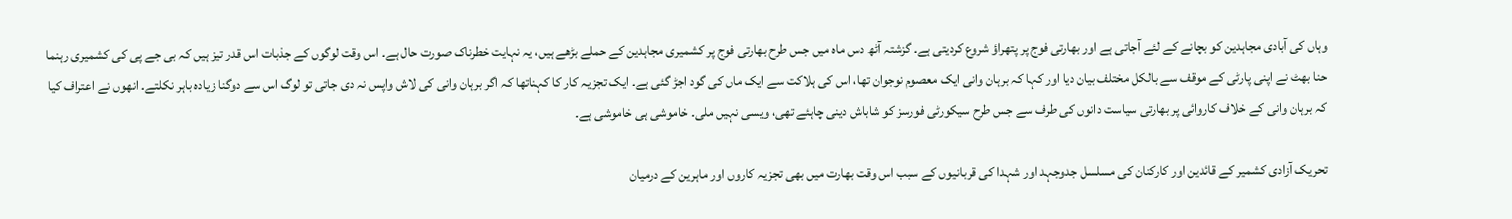وہاں کی آبادی مجاہدین کو بچانے کے لئے آجاتی ہے اور بھارتی فوج پر پتھراؤ شروع کردیتی ہے۔ گزشتہ آٹھ دس ماہ میں جس طرح بھارتی فوج پر کشمیری مجاہدین کے حملے بڑھے ہیں، یہ نہایت خطرناک صورت حال ہے۔ اس وقت لوگوں کے جذبات اس قدر تیز ہیں کہ بی جے پی کی کشمیری رہنما حنا بھٹ نے اپنی پارٹی کے موقف سے بالکل مختلف بیان دیا اور کہا کہ برہان وانی ایک معصوم نوجوان تھا، اس کی ہلاکت سے ایک ماں کی گود اجڑ گئی ہے۔ ایک تجزیہ کار کا کہناتھا کہ اگر برہان وانی کی لاش واپس نہ دی جاتی تو لوگ اس سے دوگنا زیادہ باہر نکلتے۔ انھوں نے اعتراف کیا کہ برہان وانی کے خلاف کاروائی پر بھارتی سیاست دانوں کی طرف سے جس طرح سیکورٹی فورسز کو شاباش دینی چاہئے تھی، ویسی نہیں ملی۔ خاموشی ہی خاموشی ہے۔

تحریک آزادی کشمیر کے قائدین اور کارکنان کی مسلسل جدوجہد اور شہدا کی قربانیوں کے سبب اس وقت بھارت میں بھی تجزیہ کاروں اور ماہرین کے درمیان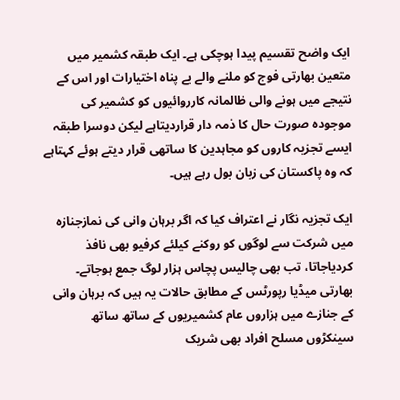ایک واضح تقسیم پیدا ہوچکی ہے۔ ایک طبقہ کشمیر میں متعین بھارتی فوج کو ملنے والے بے پناہ اختیارات اور اس کے نتیجے میں ہونے والی ظالمانہ کارروائیوں کو کشمیر کی موجودہ صورت حال کا ذمہ دار قراردیتاہے لیکن دوسرا طبقہ ایسے تجزیہ کاروں کو مجاہدین کا ساتھی قرار دیتے ہوئے کہتاہے کہ وہ پاکستان کی زبان بول رہے ہیں۔

ایک تجزیہ نگار نے اعتراف کیا کہ اگر برہان وانی کی نمازجنازہ میں شرکت سے لوگوں کو روکنے کیلئے کرفیو بھی نافذ کردیاجاتا، تب بھی چالیس پچاس ہزار لوگ جمع ہوجاتے۔ بھارتی میڈیا رپورٹس کے مطابق حالات یہ ہیں کہ برہان وانی کے جنازے میں ہزاروں عام کشمیریوں کے ساتھ ساتھ سینکڑوں مسلح افراد بھی شریک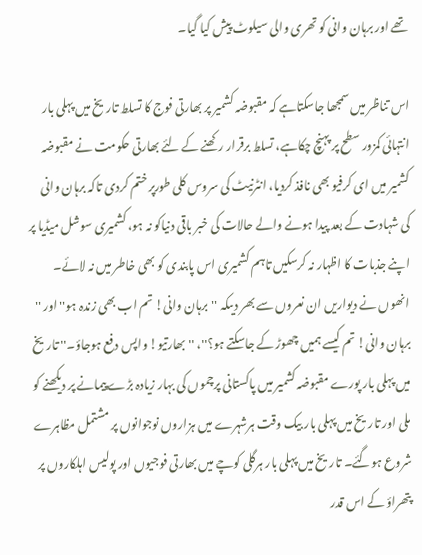تھے اور برہان وانی کو تھری والی سیلوٹ پیش کیا گیا۔

اس تناظر میں سمجھا جاسکتاہے کہ مقبوضہ کشمیر پر بھارتی فوج کا تسلط تاریخ میں پہلی بار انتہائی کمزور سطح پر پہنچ چکاہے، تسلط برقرار رکھنے کے لئے بھارتی حکومت نے مقبوضہ کشمیر میں ای کرفیو بھی نافذ کردیا، انٹرنیٹ کی سروس کلی طورپر ختم کردی تاکہ برہان وانی کی شہادت کے بعد پیدا ہونے والے حالات کی خبر باقی دنیاکو نہ ہو، کشمیری سوشل میڈیا پر اپنے جذبات کا اظہار نہ کرسکیں تاہم کشمیری اس پابندی کو بھی خاطر میں نہ لائے۔ انھوں نے دیواریں ان نعروں سے بھر دیںکہ ''برہان وانی! تم اب بھی زندہ ہو'' اور '' برہان وانی! تم کیسے ہمیں چھوڑ کے جاسکتے ہو؟''، ''بھارتیو! واپس دفع ہوجاؤ۔'' تاریخ میں پہلی بار پورے مقبوضہ کشمیر میں پاکستانی پرچموں کی بہار زیادہ بڑے پیمانے پر دیکھنے کو ملی اور تاریخ میں پہلی بار بیک وقت ہرشہرے میں ہزاروں نوجوانوں پر مشتمل مظاہرے شروع ہوگئے۔ تاریخ میں پہلی بار ہرگلی کوچے میں بھارتی فوجیوں اور پولیس اہلکاروں پر پتھراؤ کے اس قدر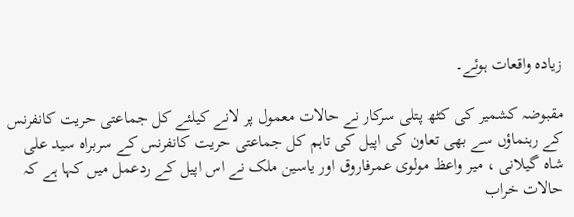زیادہ واقعات ہوئے۔

مقبوضہ کشمیر کی کٹھ پتلی سرکار نے حالات معمول پر لانے کیلئے کل جماعتی حریت کانفرنس کے رہنماؤں سے بھی تعاون کی اپیل کی تاہم کل جماعتی حریت کانفرنس کے سربراہ سید علی شاہ گیلانی ، میر واعظ مولوی عمرفاروق اور یاسین ملک نے اس اپیل کے ردعمل میں کہا ہے کہ حالات خراب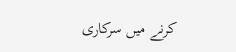کرنے میں سرکاری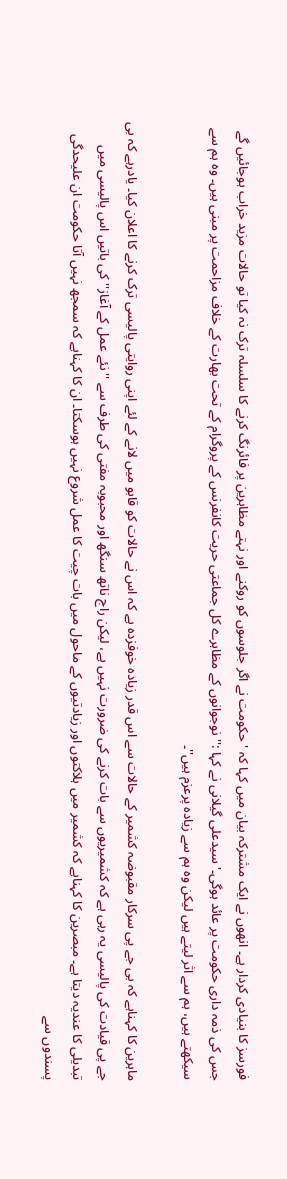فورسز کا بنیادی کردار ہے۔ انھوں نے ایک مشترکہ بیان میں کہا کہ 'حکومت نے اگر جلوسوں کو روکنے اور نہتے مظاہرین پر فائرنگ کرنے کا سلسلہ ترک نہ کیا تو حالات مزید خراب ہوجائیں گے جس کی ذمہ داری حکومت پر عائد ہوگی۔' سیدعلی گیلانی نے کہا :'' نوجوانوں کے مظاہرے کل جماعتی حریت کانفرنس کے پروگرام کے تحت بھارت کے خلاف مزاحمت پر مبنی ہیں۔ وہ ہم سے سیکھتے ہیں، ہم سے اثر لیتے ہیں لیکن وہ ہم سے زیادہ پرعزم ہیں''۔

ماہرین کا کہناہے کہ بی جے پی سرکار مقبوضہ کشمیر کے حالات سے اس قدر زیادہ خوفزدہ ہے کہ اس نے حالات کو قابو میں لانے کے لئے اپنی روایتی پالیسی ترک کرنے کا اعلان کیا۔ یادرہے کہ بی جے پی قیادت کی پالیسی یہ رہی ہے کہ کشمیریوں سے بات کرنے کی ضرورت نہیں ہے، لیکن راج ناتھ سنگھ اور محبوبہ مفتی کی طرف سے ''نئے عمل کے آغاز'' کی باتیں اس پالیسی میں تبدیلی کا عندیہ دیتا ہے۔ مبصرین کا کہناہے کہ کشمیر میں ہلاکتوں اور زیادتیوں کے ماحول میں بات چیت کا عمل شروع نہیں ہوسکتا۔ ان کا کہناہے کہ سمجھ نہیں آتا حکومت ان علیحدگی پسندوں سے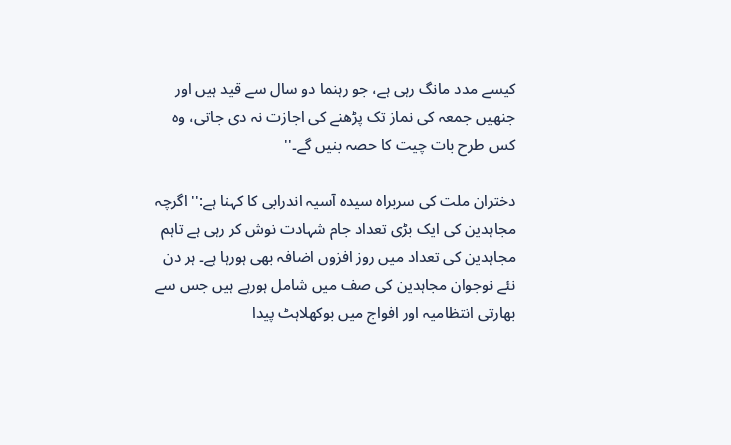کیسے مدد مانگ رہی ہے، جو رہنما دو سال سے قید ہیں اور جنھیں جمعہ کی نماز تک پڑھنے کی اجازت نہ دی جاتی، وہ کس طرح بات چیت کا حصہ بنیں گے۔''

دختران ملت کی سربراہ سیدہ آسیہ اندرابی کا کہنا ہے:'' اگرچہ مجاہدین کی ایک بڑی تعداد جام شہادت نوش کر رہی ہے تاہم مجاہدین کی تعداد میں روز افزوں اضافہ بھی ہورہا ہے۔ ہر دن نئے نوجوان مجاہدین کی صف میں شامل ہورہے ہیں جس سے بھارتی انتظامیہ اور افواج میں بوکھلاہٹ پیدا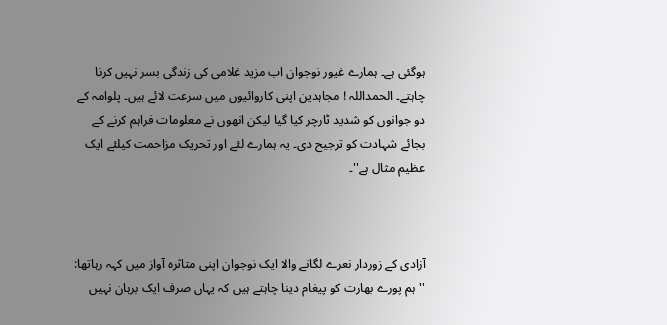ہوگئی ہے۔ ہمارے غیور نوجوان اب مزید غلامی کی زندگی بسر نہیں کرنا چاہتے۔ الحمداللہ ! مجاہدین اپنی کاروائیوں میں سرعت لائے ہیں۔ پلوامہ کے دو جوانوں کو شدید ٹارچر کیا گیا لیکن انھوں نے معلومات فراہم کرنے کے بجائے شہادت کو ترجیح دی۔ یہ ہمارے لئے اور تحریک مزاحمت کیلئے ایک عظیم مثال ہے''۔



آزادی کے زوردار نعرے لگانے والا ایک نوجوان اپنی متاثرہ آواز میں کہہ رہاتھا: '' ہم پورے بھارت کو پیغام دینا چاہتے ہیں کہ یہاں صرف ایک برہان نہیں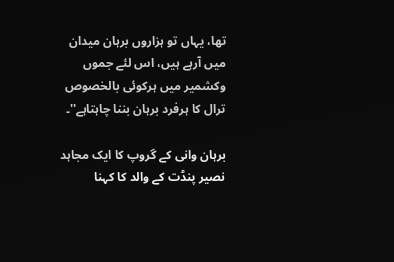تھا، یہاں تو ہزاروں برہان میدان میں آرہے ہیں، اس لئے جموں وکشمیر میں ہرکوئی بالخصوص ترال کا ہرفرد برہان بننا چاہتاہے''۔

برہان وانی کے گروپ کا ایک مجاہد نصیر پنڈت کے والد کا کہنا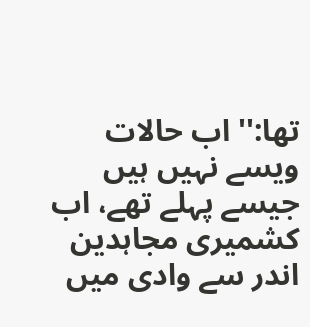تھا:'' اب حالات ویسے نہیں ہیں جیسے پہلے تھے، اب کشمیری مجاہدین اندر سے وادی میں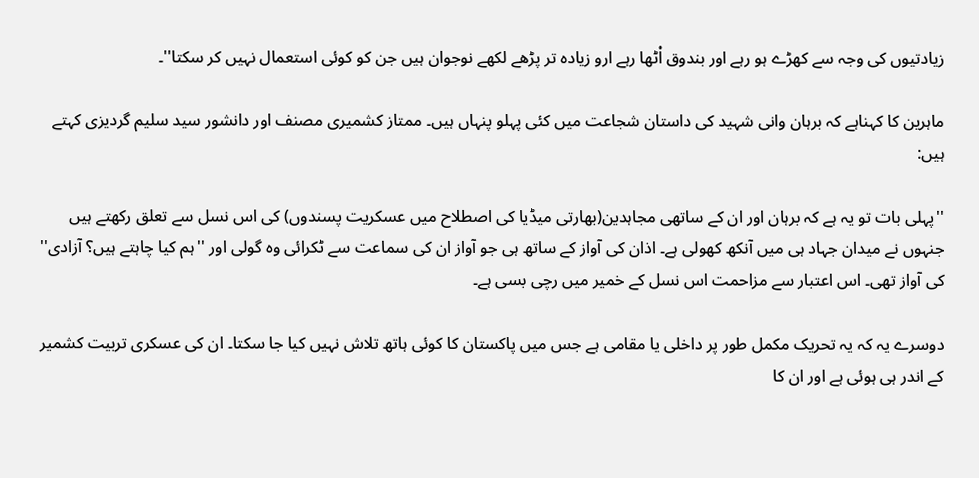زیادتیوں کی وجہ سے کھڑے ہو رہے اور بندوق اْٹھا رہے ارو زیادہ تر پڑھے لکھے نوجوان ہیں جن کو کوئی استعمال نہیں کر سکتا''۔

ماہرین کا کہناہے کہ برہان وانی شہید کی داستان شجاعت میں کئی پہلو پنہاں ہیں۔ ممتاز کشمیری مصنف اور دانشور سید سلیم گردیزی کہتے ہیں:

''پہلی بات تو یہ ہے کہ برہان اور ان کے ساتھی مجاہدین(بھارتی میڈیا کی اصطلاح میں عسکریت پسندوں) کی اس نسل سے تعلق رکھتے ہیں جنہوں نے میدان جہاد ہی میں آنکھ کھولی ہے۔ اذان کی آواز کے ساتھ ہی جو آواز ان کی سماعت سے ٹکرائی وہ گولی اور ''ہم کیا چاہتے ہیں؟ آزادی'' کی آواز تھی۔ اس اعتبار سے مزاحمت اس نسل کے خمیر میں رچی بسی ہے۔

دوسرے یہ کہ یہ تحریک مکمل طور پر داخلی یا مقامی ہے جس میں پاکستان کا کوئی ہاتھ تلاش نہیں کیا جا سکتا۔ ان کی عسکری تربیت کشمیر کے اندر ہی ہوئی ہے اور ان کا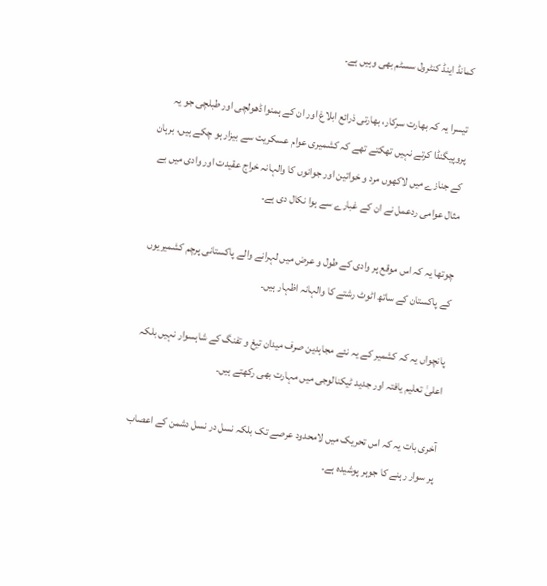کمانڈ اینڈ کنٹرول سسٹم بھی وہیں ہے۔

تیسرا یہ کہ بھارت سرکار، بھارتی ذرائع ابلاغ اور ان کے ہمنوا ڈھولچی اور طبلچی جو یہ پروپیگنڈا کرتے نہیں تھکتے تھے کہ کشمیری عوام عسکریت سے بیزار ہو چکے ہیں، برہان کے جنازے میں لاکھوں مرد و خواتین اور جوانوں کا والہانہ خراج عقیدت اور وادی میں بے مثال عوامی ردعمل نے ان کے غبارے سے ہوا نکال دی ہے۔

چوتھا یہ کہ اس موقع پر وادی کے طول و عرض میں لہرانے والے پاکستانی پرچم کشمیریوں کے پاکستان کے ساتھ اٹوٹ رشتے کا والہانہ اظہار ہیں۔

پانچواں یہ کہ کشمیر کے یہ نئے مجاہدین صرف میدان تیغ و تفنگ کے شاہسوار نہیں بلکہ اعلیٰ تعلیم یافتہ اور جدید ٹیکنالوجی میں مہارت بھی رکھتے ہیں۔

آخری بات یہ کہ اس تحریک میں لامحدود عرصے تک بلکہ نسل در نسل دشمن کے اعصاب پر سوار رہنے کا جوہر پوشیدہ ہے۔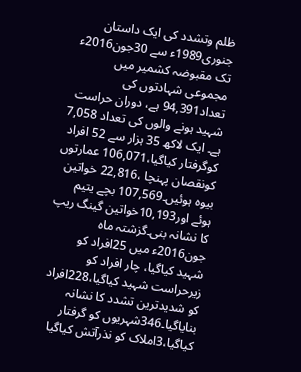ظلم وتشدد کی ایک داستان
جنوری1989ء سے 30جون2016ء تک مقبوضہ کشمیر میں مجموعی شہادتوں کی تعداد94,391 ہے، دوران حراست شہید ہونے والوں کی تعداد 7,058 ہے۔ ایک لاکھ 35 ہزار سے 52 افراد کوگرفتار کیاگیا،106,071 عمارتوں کونقصان پہنچا ،22,816 خواتین بیوہ ہوئیں۔107,569 بچے یتیم ہوئے اور10,193خواتین گینگ ریپ کا نشانہ بنی۔گزشتہ ماہ جون2016ء میں 25افراد کو شہید کیاگیا، چار افراد کو زیرحراست شہید کیاگیا،228افراد کو شدیدترین تشدد کا نشانہ بنایاگیا۔346شہریوں کو گرفتار کیاگیا،3املاک کو نذرآتش کیاگیا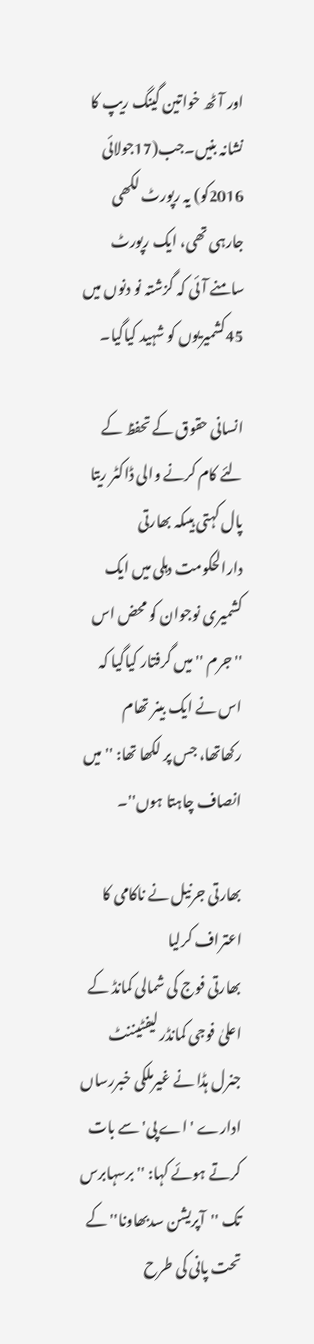اور آٹھ خواتین گینگ ریپ کا نشانہ بنیں۔جب(17جولائی 2016کو) یہ رپورٹ لکھی جارہی تھی، ایک رپورٹ سامنے آئی کہ گزشتہ نو دنوں میں 45کشمیریوں کو شہید کیاگیا۔

انسانی حقوق کے تحفظ کے لئے کام کرنے والی ڈاکٹر ریتا پال کہتی ہیںکہ بھارتی دارالحکومت دہلی میں ایک کشمیری نوجوان کو محض اس ''جرم '' میں گرفتار کیاگیا کہ اس نے ایک بینر تھام رکھاتھا، جس پر لکھا تھا: '' میں انصاف چاہتا ہوں''۔

بھارتی جرنیل نے ناکامی کا اعتراف کرلیا
بھارتی فوج کی شمالی کمانڈ کے اعلیٰ فوجی کمانڈر لیفٹیننٹ جنرل ہڈا نے غیرملکی خبررساں ادارے ' اے پی' سے بات کرتے ہوئے کہا: ''برسہابرس تک ''آپریشن سدبھاونا'' کے تحت پانی کی طرح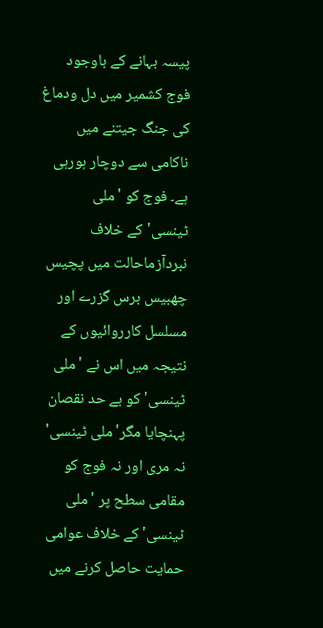پیسہ بہانے کے باوجود فوج کشمیر میں دل ودماغ کی جنگ جیتنے میں ناکامی سے دوچار ہورہی ہے۔ فوج کو 'ملی ٹینسی'کے خلاف نبردآزماحالت میں پچیس چھبیس برس گزرے اور مسلسل کارروائیوں کے نتیجہ میں اس نے 'ملی ٹینسی' کو بے حد نقصان پہنچایا مگر'ملی ٹینسی' نہ مری اور نہ فوج کو مقامی سطح پر 'ملی ٹینسی' کے خلاف عوامی حمایت حاصل کرنے میں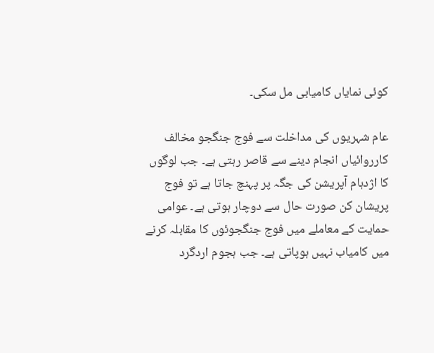کوئی نمایاں کامیابی مل سکی۔

عام شہریوں کی مداخلت سے فوج جنگجو مخالف کارروائیاں انجام دینے سے قاصر رہتی ہے۔ جب لوگوں کا اژدہام آپریشن کی جگہ پر پہنچ جاتا ہے تو فوج پریشان کن صورت حال سے دوچار ہوتی ہے۔ عوامی حمایت کے معاملے میں فوج جنگجوئوں کا مقابلہ کرنے میں کامیاب نہیں ہوپاتی ہے۔ جب ہجوم اردگرد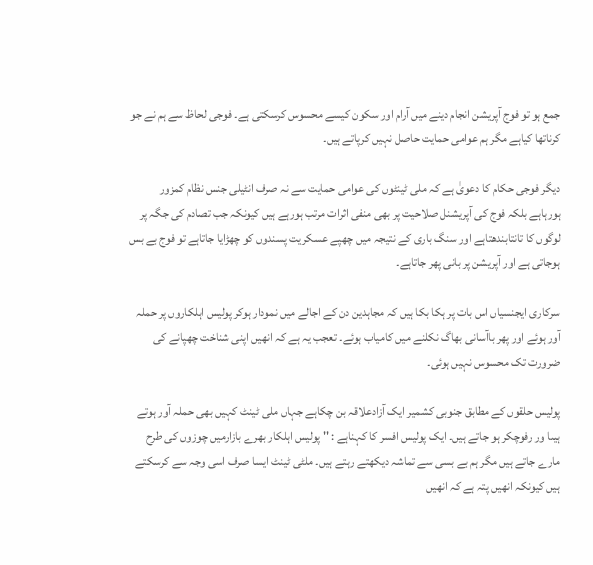جمع ہو تو فوج آپریشن انجام دینے میں آرام اور سکون کیسے محسوس کرسکتی ہے۔ فوجی لحاظ سے ہم نے جو کرناتھا کیاہے مگر ہم عوامی حمایت حاصل نہیں کرپاتے ہیں۔

دیگر فوجی حکام کا دعویٰ ہے کہ ملی ٹینٹوں کی عوامی حمایت سے نہ صرف انٹیلی جنس نظام کمزور ہورہاہے بلکہ فوج کی آپریشنل صلاحیت پر بھی منفی اثرات مرتب ہورہے ہیں کیونکہ جب تصادم کی جگہ پر لوگوں کا تانتابندھتاہے اور سنگ باری کے نتیجہ میں چھپے عسکریت پسندوں کو چھڑایا جاتاہے تو فوج بے بس ہوجاتی ہے اور آپریشن پر بانی پھر جاتاہے۔

سرکاری ایجنسیاں اس بات پر ہکا بکا ہیں کہ مجاہدین دن کے اجالے میں نمودار ہوکر پولیس اہلکاروں پر حملہ آور ہوئے اور پھر باآسانی بھاگ نکلنے میں کامیاب ہوئے۔ تعجب یہ ہے کہ انھیں اپنی شناخت چھپانے کی ضرورت تک محسوس نہیں ہوئی۔

پولیس حلقوں کے مطابق جنوبی کشمیر ایک آزادعلاقہ بن چکاہے جہاں ملی ٹینٹ کہیں بھی حملہ آور ہوتے ہیںا ور رفوچکر ہو جاتے ہیں۔ ایک پولیس افسر کا کہناہے : '' پولیس اہلکار بھرے بازارمیں چوزوں کی طرح مارے جاتے ہیں مگر ہم بے بسی سے تماشہ دیکھتے رہتے ہیں۔ ملٹی ٹینٹ ایسا صرف اسی وجہ سے کرسکتے ہیں کیونکہ انھیں پتہ ہے کہ انھیں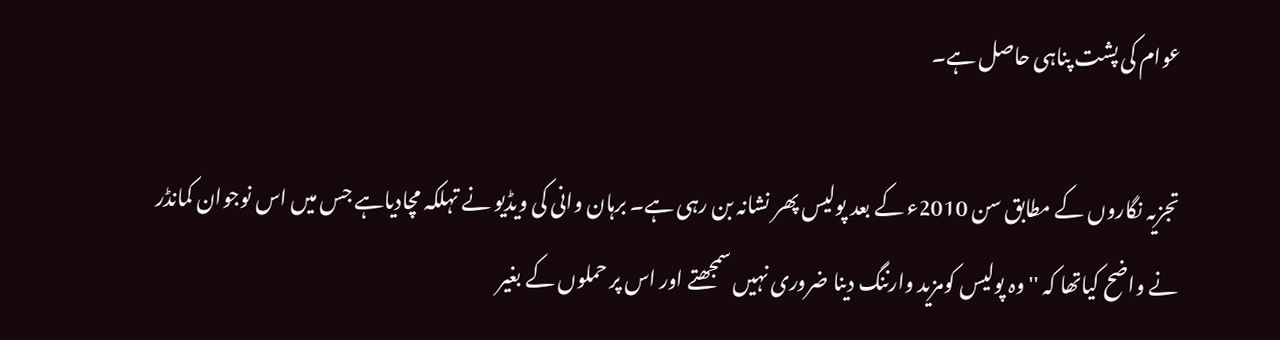عوام کی پشت پناہی حاصل ہے۔

تجزیہ نگاروں کے مطابق سن 2010ء کے بعد پولیس پھر نشانہ بن رہی ہے۔ برہان وانی کی ویڈیو نے تہلکہ مچادیاہے جس میں اس نوجوان کمانڈر نے واضح کیاتھا کہ '' وہ پولیس کومزید وارننگ دینا ضروری نہیں سمجھتے اور اس پر حملوں کے بغیر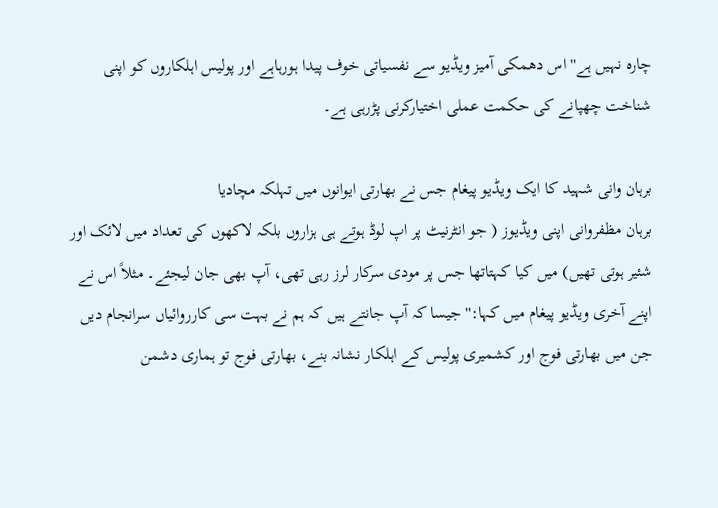چارہ نہیں ہے'' اس دھمکی آمیز ویڈیو سے نفسیاتی خوف پیدا ہورہاہے اور پولیس اہلکاروں کو اپنی شناخت چھپانے کی حکمت عملی اختیارکرنی پڑرہی ہے۔

برہان وانی شہید کا ایک ویڈیو پیغام جس نے بھارتی ایوانوں میں تہلکہ مچادیا
برہان مظفروانی اپنی ویڈیوز ( جو انٹرنیٹ پر اپ لوڈ ہوتے ہی ہزاروں بلکہ لاکھوں کی تعداد میں لائک اور شئیر ہوتی تھیں) میں کیا کہتاتھا جس پر مودی سرکار لرز رہی تھی، آپ بھی جان لیجئے۔ مثلاً اس نے اپنے آخری ویڈیو پیغام میں کہا:'' جیسا کہ آپ جانتے ہیں کہ ہم نے بہت سی کارروائیاں سرانجام دیں جن میں بھارتی فوج اور کشمیری پولیس کے اہلکار نشانہ بنے، بھارتی فوج تو ہماری دشمن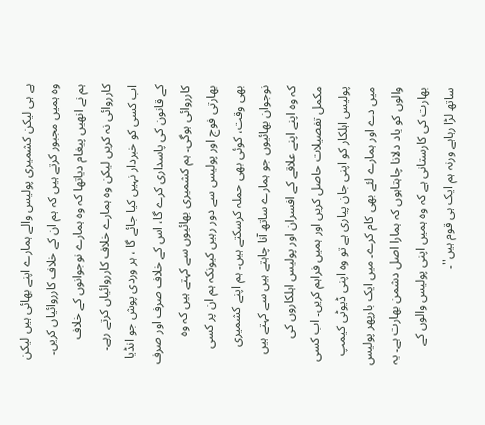ہے ہی لیکن کشمیری پولیس والے ہمارے اپنے بھائی ہیں لیکن وہ ہمیں مجبور کرتے ہیں کہ ہم ان کے خلاف کارروائیاں کریں۔ ہم نے انھیں پیغام دیاتھا کہ وہ ہمارے نوجوانوں کے خلاف کارروائی نہ کریں لیکن وہ ہمارے خلاف کارروائیاں کرتے رہے۔ اب کسی کو خبردار نہیں کیا جائے گا ، ہر وردی پوش جو انڈیا کے قانون کی پاسداری کرے گا، اس کے خلاف صرف اور صرف کارروائی ہوگی۔ ہم کشمیری بھائیوں سے کہتے ہیں کہ وہ بھارتی فوج اور پولیس سے دور رہیں کیونکہ ہم ان پر کسی بھی وقت، کوئی بھی حملہ کرسکتے ہیں۔ ہم اپنے کشمیری نوجوان بھائیوں جو ہمارے ساتھ آنا چاہتے ہیں سے کہتے ہیں کہ وہ اپنے اپنے علاقے کے افسران اور پولیس اہلکاروں کی مکمل تفصیلات حاصل کریں اور ہمیں فراہم کریں۔ اب کسی پولیس اہلکار کو اپنی جان پیاری ہے تو وہ اپنی ڈیوٹی کیمپ میں دے اور ہمارے لئے بھی کام کرے۔ میں ایک بارپھر پولیس والوں کو یاد دلانا چاہتاہوں کہ ہمارا اصل دشمن بھارت ہے۔ یہ بھارت کی کارستانی ہے کہ وہ ہمیں اپنی پولیس والوں کے ساتھ لڑا رہاہے ورنہ ہم ایک ہی قوم ہیں''۔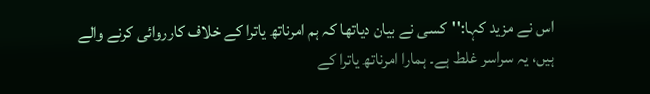اس نے مزید کہا:''کسی نے بیان دیاتھا کہ ہم امرناتھ یاترا کے خلاف کارروائی کرنے والے ہیں، یہ سراسر غلط ہے۔ ہمارا امرناتھ یاترا کے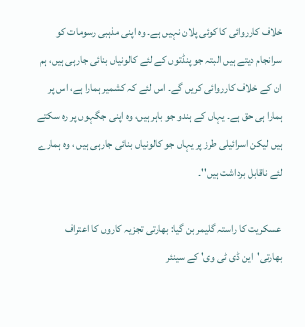خلاف کارروائی کا کوئی پلان نہیں ہے۔ وہ اپنی مذہبی رسومات کو سرانجام دیتے ہیں البتہ جو پنڈتوں کے لئے کالونیاں بنائی جارہی ہیں، ہم ان کے خلاف کارروائی کریں گے۔ اس لئے کہ کشمیر ہمارا ہے، اس پر ہمارا ہی حق ہے۔ یہاں کے ہندو جو باہر ہیں، وہ اپنی جگہوں پر رہ سکتے ہیں لیکن اسرائیلی طرز پر یہاں جو کالونیاں بنائی جارہی ہیں ، وہ ہمارے لئے ناقابل برداشت ہیں''۔

عسکریت کا راستہ گلیمر بن گیا: بھارتی تجزیہ کاروں کا اعتراف
بھارتی'این ڈی ٹی وی' کے سینئر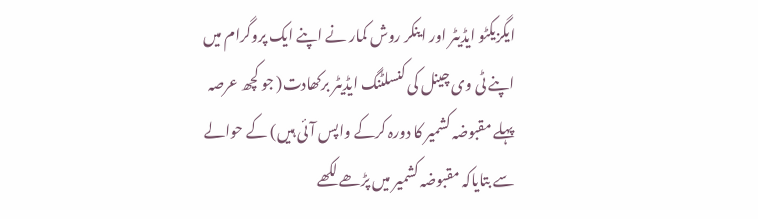ایگزیکٹو ایڈیٹر اور اینکر روش کمار نے اپنے ایک پروگرام میں اپنے ٹی وی چینل کی کنسلٹنگ ایڈیٹر برکھادت( جو کچھ عرصہ پہلے مقبوضہ کشمیر کا دورہ کرکے واپس آئی ہیں) کے حوالے سے بتایاکہ مقبوضہ کشمیر میں پڑھے لکھے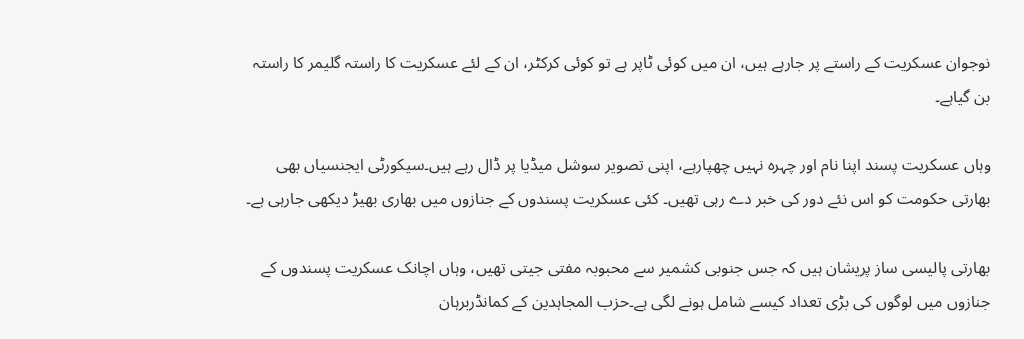نوجوان عسکریت کے راستے پر جارہے ہیں، ان میں کوئی ٹاپر ہے تو کوئی کرکٹر، ان کے لئے عسکریت کا راستہ گلیمر کا راستہ بن گیاہے۔

وہاں عسکریت پسند اپنا نام اور چہرہ نہیں چھپارہے، اپنی تصویر سوشل میڈیا پر ڈال رہے ہیں۔سیکورٹی ایجنسیاں بھی بھارتی حکومت کو اس نئے دور کی خبر دے رہی تھیں۔ کئی عسکریت پسندوں کے جنازوں میں بھاری بھیڑ دیکھی جارہی ہے۔

بھارتی پالیسی ساز پریشان ہیں کہ جس جنوبی کشمیر سے محبوبہ مفتی جیتی تھیں، وہاں اچانک عسکریت پسندوں کے جنازوں میں لوگوں کی بڑی تعداد کیسے شامل ہونے لگی ہے۔حزب المجاہدین کے کمانڈربرہان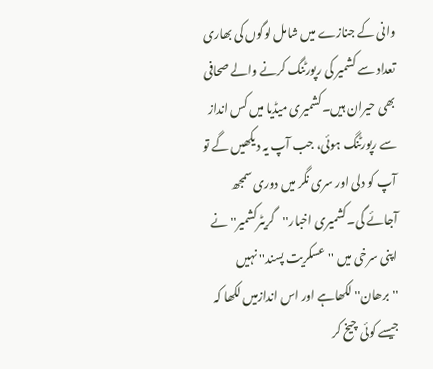وانی کے جنازے میں شامل لوگوں کی بھاری تعداد سے کشمیر کی رپورٹنگ کرنے والے صحافی بھی حیران ہیں۔کشمیری میڈیا میں کس انداز سے رپورٹنگ ہوئی، جب آپ یہ دیکھیں گے تو آپ کو دلی اور سری نگر میں دوری سمجھ آجائے گی۔کشمیری اخبار''گریٹرکشمیر'' نے اپنی سرخی میں ''عسکریت پسند'' نہیں ''برھان'' لکھاہے اور اس اندازمیں لکھا کہ جیسے کوئی چیخ کر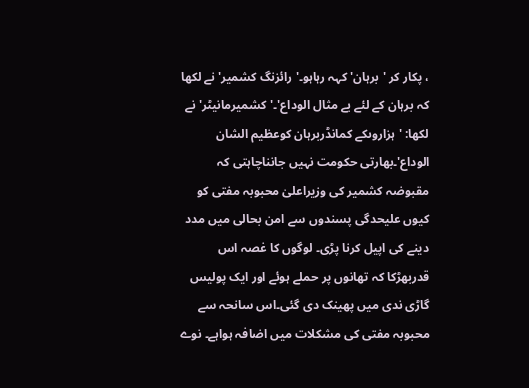، پکار کر 'برہان' کہہ رہاہو۔'رائزنگ کشمیر' نے لکھا کہ برہان کے لئے بے مثال الوداع'۔'کشمیرمانیٹر' نے لکھا: 'ہزاروںکے کمانڈربرہان کوعظیم الشان الوداع'۔بھارتی حکومت نہیں جانناچاہتی کہ مقبوضہ کشمیر کی وزیراعلیٰ محبوبہ مفتی کو کیوں علیحدگی پسندوں سے امن بحالی میں مدد دینے کی اپیل کرنا پڑی۔ لوگوں کا غصہ اس قدربھڑکا کہ تھانوں پر حملے ہوئے اور ایک پولیس گاڑی ندی میں پھینک دی گئی۔اس سانحہ سے محبوبہ مفتی کی مشکلات میں اضافہ ہواہے۔ نوے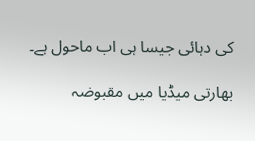کی دہائی جیسا ہی اب ماحول ہے۔

بھارتی میڈیا میں مقبوضہ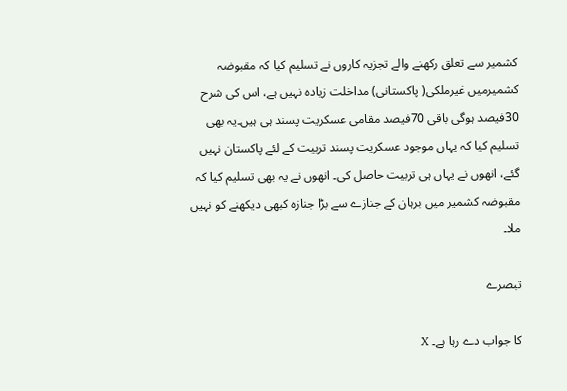کشمیر سے تعلق رکھنے والے تجزیہ کاروں نے تسلیم کیا کہ مقبوضہ کشمیرمیں غیرملکی( پاکستانی) مداخلت زیادہ نہیں ہے، اس کی شرح 30فیصد ہوگی باقی 70فیصد مقامی عسکریت پسند ہی ہیں۔یہ بھی تسلیم کیا کہ یہاں موجود عسکریت پسند تربیت کے لئے پاکستان نہیں گئے، انھوں نے یہاں ہی تربیت حاصل کی۔ انھوں نے یہ بھی تسلیم کیا کہ مقبوضہ کشمیر میں برہان کے جنازے سے بڑا جنازہ کبھی دیکھنے کو نہیں ملا۔

تبصرے

کا جواب دے رہا ہے۔ X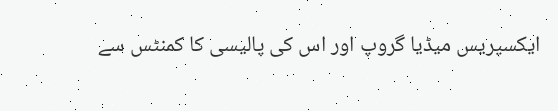ایکسپریس میڈیا گروپ اور اس کی پالیسی کا کمنٹس سے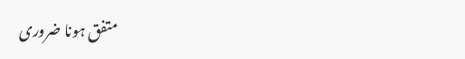متفق ہونا ضروری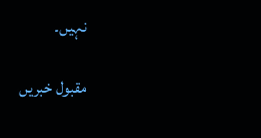نہیں۔

مقبول خبریں